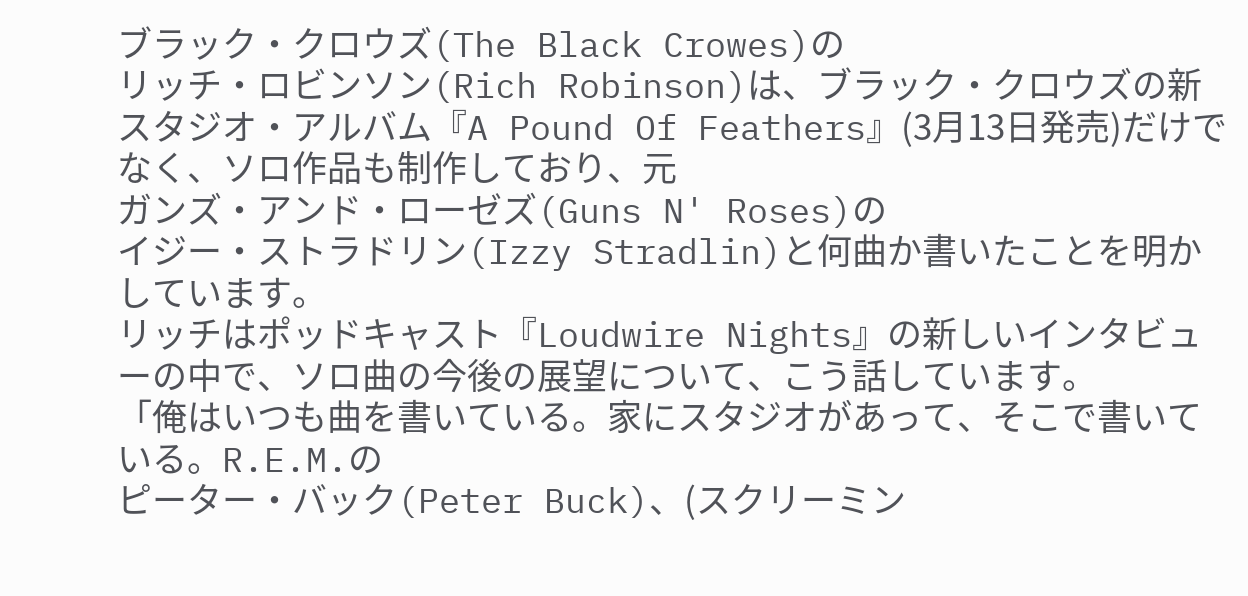ブラック・クロウズ(The Black Crowes)の
リッチ・ロビンソン(Rich Robinson)は、ブラック・クロウズの新スタジオ・アルバム『A Pound Of Feathers』(3月13日発売)だけでなく、ソロ作品も制作しており、元
ガンズ・アンド・ローゼズ(Guns N' Roses)の
イジー・ストラドリン(Izzy Stradlin)と何曲か書いたことを明かしています。
リッチはポッドキャスト『Loudwire Nights』の新しいインタビューの中で、ソロ曲の今後の展望について、こう話しています。
「俺はいつも曲を書いている。家にスタジオがあって、そこで書いている。R.E.M.の
ピーター・バック(Peter Buck)、(スクリーミン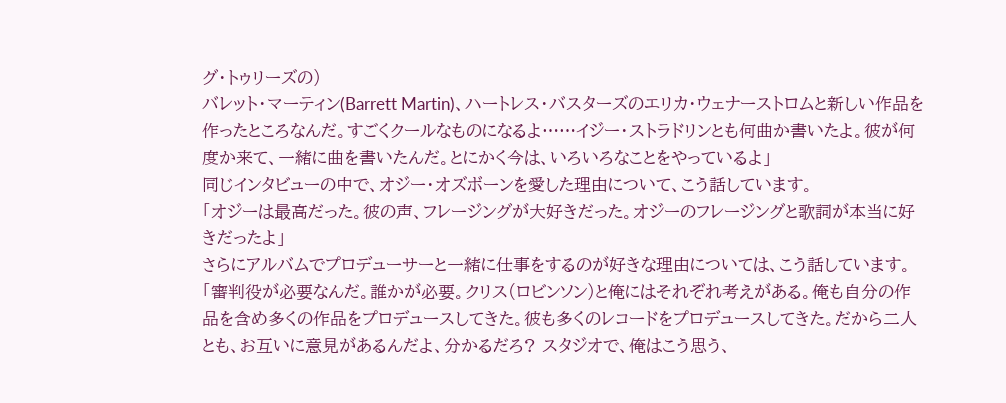グ・トゥリーズの)
バレット・マーティン(Barrett Martin)、ハートレス・バスターズのエリカ・ウェナーストロムと新しい作品を作ったところなんだ。すごくクールなものになるよ……イジー・ストラドリンとも何曲か書いたよ。彼が何度か来て、一緒に曲を書いたんだ。とにかく今は、いろいろなことをやっているよ」
同じインタビューの中で、オジー・オズボーンを愛した理由について、こう話しています。
「オジーは最高だった。彼の声、フレージングが大好きだった。オジーのフレージングと歌詞が本当に好きだったよ」
さらにアルバムでプロデューサーと一緒に仕事をするのが好きな理由については、こう話しています。
「審判役が必要なんだ。誰かが必要。クリス(ロビンソン)と俺にはそれぞれ考えがある。俺も自分の作品を含め多くの作品をプロデュースしてきた。彼も多くのレコードをプロデュースしてきた。だから二人とも、お互いに意見があるんだよ、分かるだろ? スタジオで、俺はこう思う、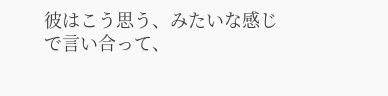彼はこう思う、みたいな感じで言い合って、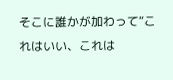そこに誰かが加わって“これはいい、これは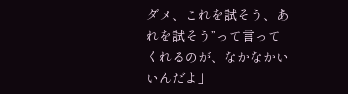ダメ、これを試そう、あれを試そう”って言ってくれるのが、なかなかいいんだよ」